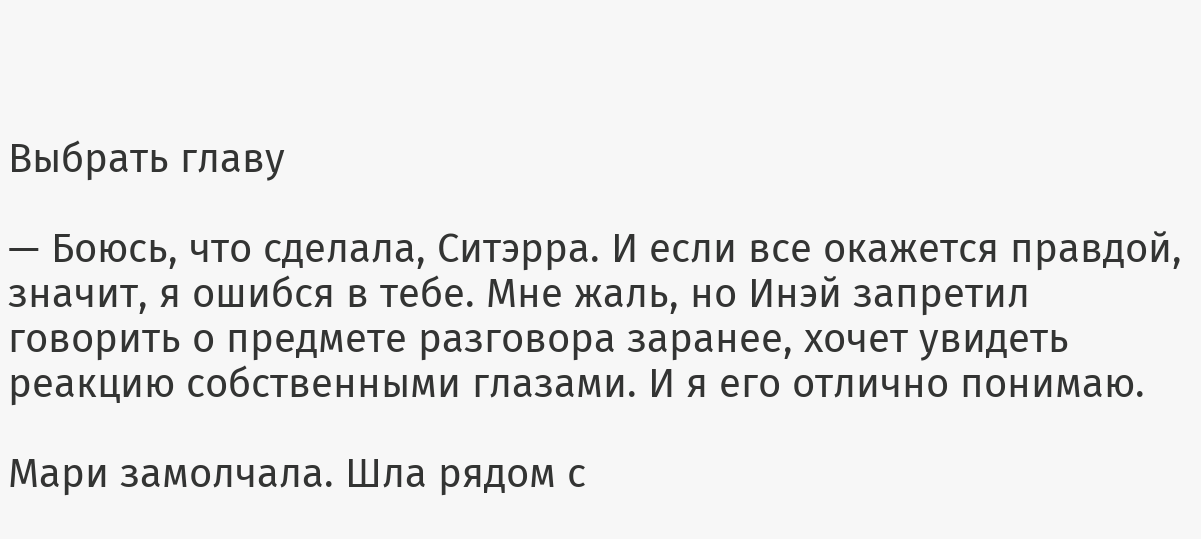Выбрать главу

— Боюсь, что сделала, Ситэрра. И если все окажется правдой, значит, я ошибся в тебе. Мне жаль, но Инэй запретил говорить о предмете разговора заранее, хочет увидеть реакцию собственными глазами. И я его отлично понимаю.

Мари замолчала. Шла рядом с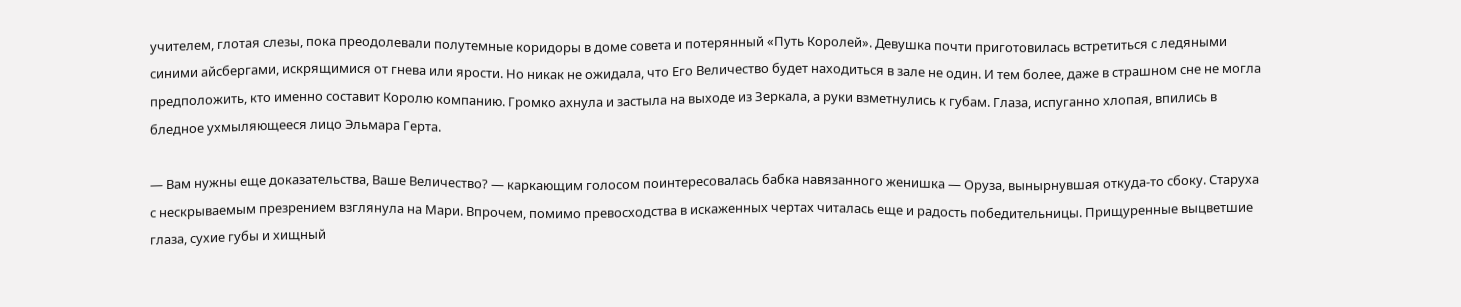учителем, глотая слезы, пока преодолевали полутемные коридоры в доме совета и потерянный «Путь Королей». Девушка почти приготовилась встретиться с ледяными синими айсбергами, искрящимися от гнева или ярости. Но никак не ожидала, что Его Величество будет находиться в зале не один. И тем более, даже в страшном сне не могла предположить, кто именно составит Королю компанию. Громко ахнула и застыла на выходе из Зеркала, а руки взметнулись к губам. Глаза, испуганно хлопая, впились в бледное ухмыляющееся лицо Эльмара Герта.

— Вам нужны еще доказательства, Ваше Величество? — каркающим голосом поинтересовалась бабка навязанного женишка — Оруза, вынырнувшая откуда-то сбоку. Старуха с нескрываемым презрением взглянула на Мари. Впрочем, помимо превосходства в искаженных чертах читалась еще и радость победительницы. Прищуренные выцветшие глаза, сухие губы и хищный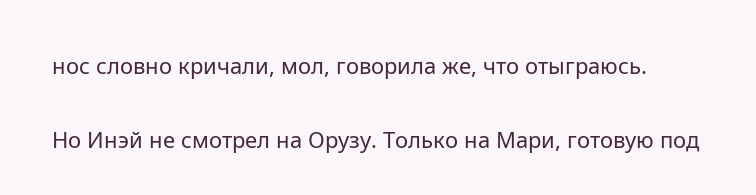нос словно кричали, мол, говорила же, что отыграюсь.

Но Инэй не смотрел на Орузу. Только на Мари, готовую под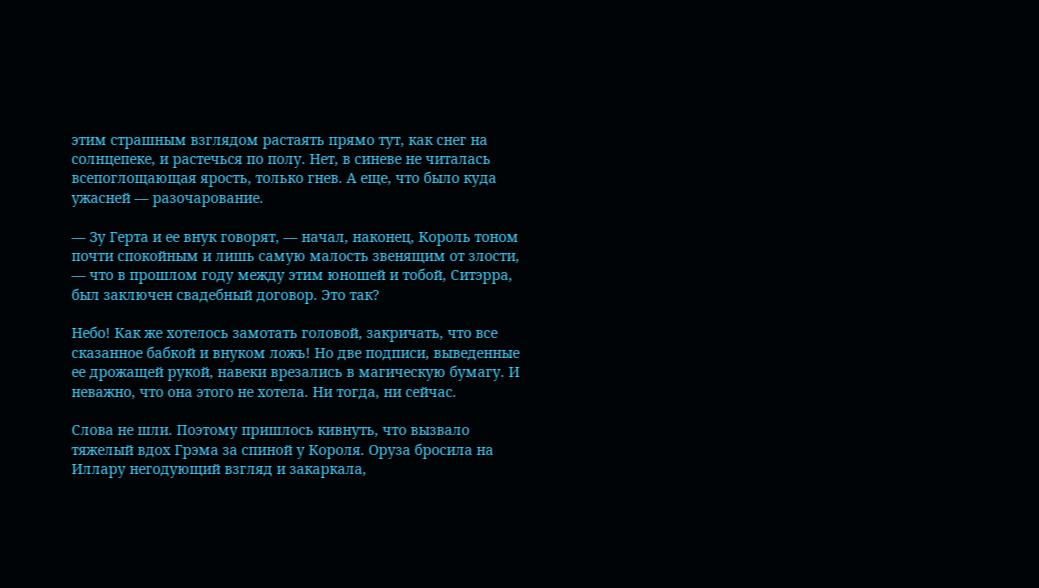этим страшным взглядом растаять прямо тут, как снег на солнцепеке, и растечься по полу. Нет, в синеве не читалась всепоглощающая ярость, только гнев. А еще, что было куда ужасней — разочарование.

— Зу Герта и ее внук говорят, — начал, наконец, Король тоном почти спокойным и лишь самую малость звенящим от злости, — что в прошлом году между этим юношей и тобой, Ситэрра, был заключен свадебный договор. Это так?

Небо! Как же хотелось замотать головой, закричать, что все сказанное бабкой и внуком ложь! Но две подписи, выведенные ее дрожащей рукой, навеки врезались в магическую бумагу. И неважно, что она этого не хотела. Ни тогда, ни сейчас.

Слова не шли. Поэтому пришлось кивнуть, что вызвало тяжелый вдох Грэма за спиной у Короля. Оруза бросила на Иллару негодующий взгляд и закаркала,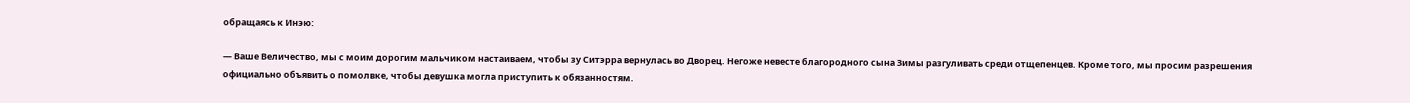обращаясь к Инэю:

— Ваше Величество, мы с моим дорогим мальчиком настаиваем, чтобы зу Ситэрра вернулась во Дворец. Негоже невесте благородного сына Зимы разгуливать среди отщепенцев. Кроме того, мы просим разрешения официально объявить о помолвке, чтобы девушка могла приступить к обязанностям.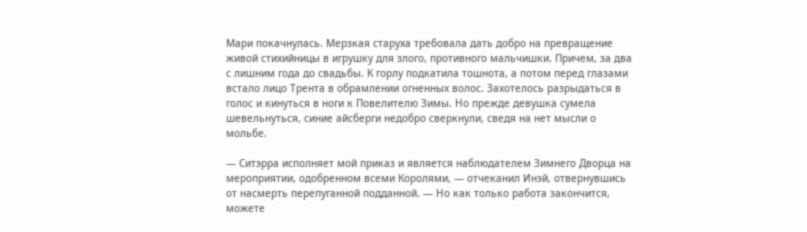Мари покачнулась. Мерзкая старуха требовала дать добро на превращение живой стихийницы в игрушку для злого, противного мальчишки. Причем, за два с лишним года до свадьбы. К горлу подкатила тошнота, а потом перед глазами встало лицо Трента в обрамлении огненных волос. Захотелось разрыдаться в голос и кинуться в ноги к Повелителю Зимы. Но прежде девушка сумела шевельнуться, синие айсберги недобро сверкнули, сведя на нет мысли о мольбе.

— Ситэрра исполняет мой приказ и является наблюдателем Зимнего Дворца на мероприятии, одобренном всеми Королями, — отчеканил Инэй, отвернувшись от насмерть перепуганной подданной. — Но как только работа закончится, можете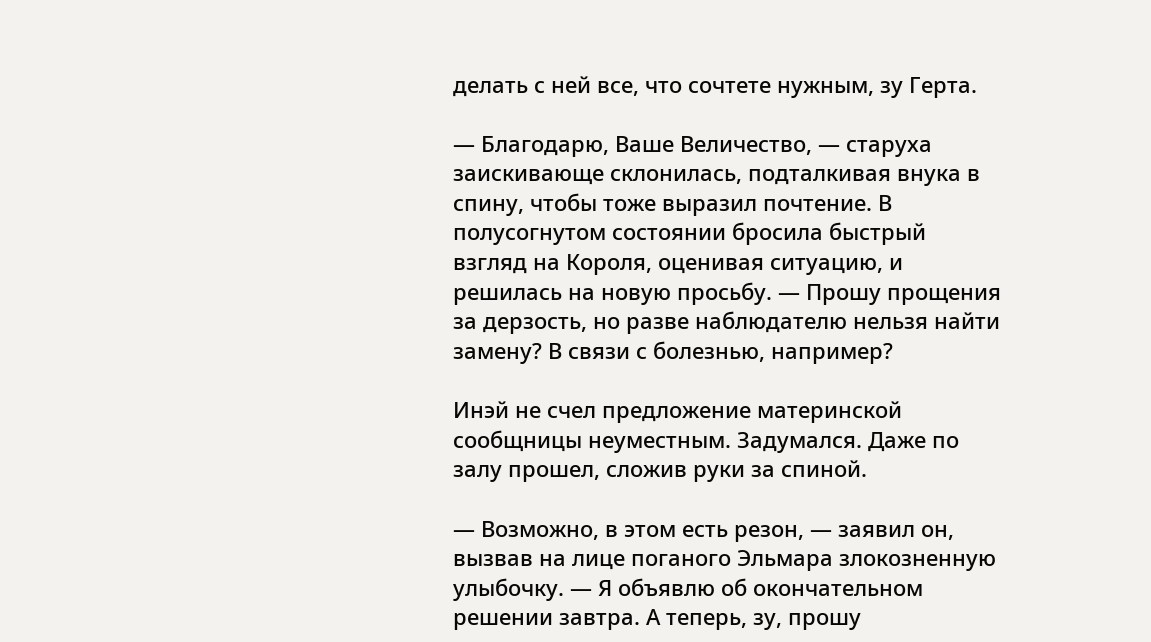делать с ней все, что сочтете нужным, зу Герта.

— Благодарю, Ваше Величество, — старуха заискивающе склонилась, подталкивая внука в спину, чтобы тоже выразил почтение. В полусогнутом состоянии бросила быстрый взгляд на Короля, оценивая ситуацию, и решилась на новую просьбу. — Прошу прощения за дерзость, но разве наблюдателю нельзя найти замену? В связи с болезнью, например?

Инэй не счел предложение материнской сообщницы неуместным. Задумался. Даже по залу прошел, сложив руки за спиной.

— Возможно, в этом есть резон, — заявил он, вызвав на лице поганого Эльмара злокозненную улыбочку. — Я объявлю об окончательном решении завтра. А теперь, зу, прошу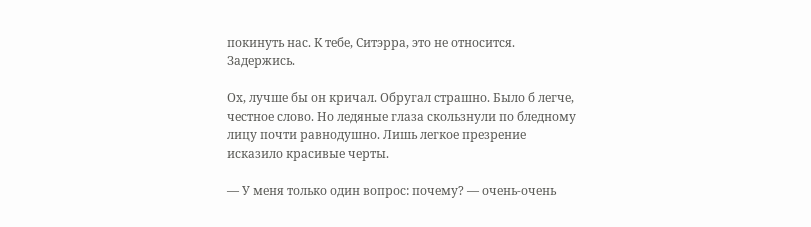покинуть нас. К тебе, Ситэрра, это не относится. Задержись.

Ох, лучше бы он кричал. Обругал страшно. Было б легче, честное слово. Но ледяные глаза скользнули по бледному лицу почти равнодушно. Лишь легкое презрение исказило красивые черты.

— У меня только один вопрос: почему? — очень-очень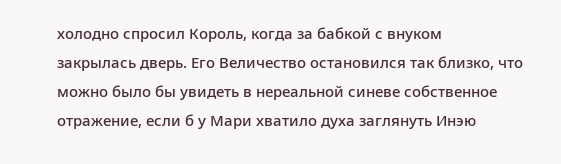холодно спросил Король, когда за бабкой с внуком закрылась дверь. Его Величество остановился так близко, что можно было бы увидеть в нереальной синеве собственное отражение, если б у Мари хватило духа заглянуть Инэю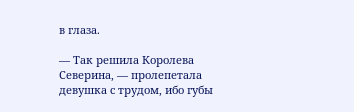в глаза.

— Так решила Королева Северина, — пролепетала девушка с трудом, ибо губы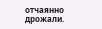отчаянно дрожали.